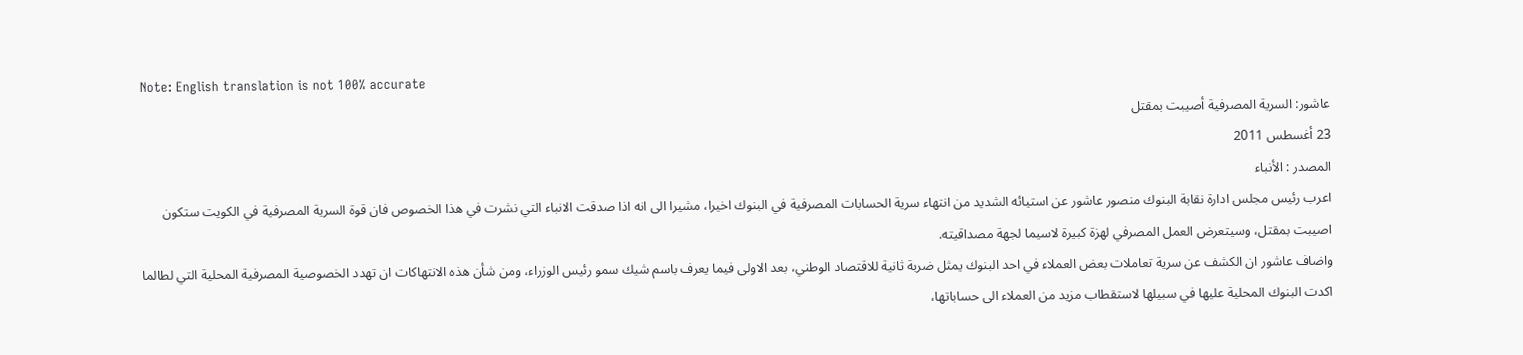Note: English translation is not 100% accurate
عاشور: السرية المصرفية أصيبت بمقتل
23 أغسطس 2011
المصدر : الأنباء
اعرب رئيس مجلس ادارة نقابة البنوك منصور عاشور عن استيائه الشديد من انتهاء سرية الحسابات المصرفية في البنوك اخيرا، مشيرا الى انه اذا صدقت الانباء التي نشرت في هذا الخصوص فان قوة السرية المصرفية في الكويت ستكون اصيبت بمقتل، وسيتعرض العمل المصرفي لهزة كبيرة لاسيما لجهة مصداقيته.
واضاف عاشور ان الكشف عن سرية تعاملات بعض العملاء في احد البنوك يمثل ضربة ثانية للاقتصاد الوطني، بعد الاولى فيما يعرف باسم شيك سمو رئيس الوزراء، ومن شأن هذه الانتهاكات ان تهدد الخصوصية المصرفية المحلية التي لطالما اكدت البنوك المحلية عليها في سبيلها لاستقطاب مزيد من العملاء الى حساباتها،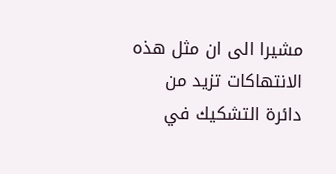مشيرا الى ان مثل هذه الانتهاكات تزيد من دائرة التشكيك في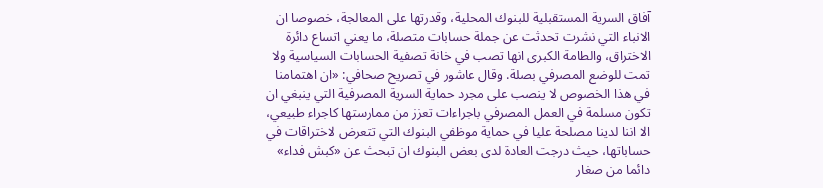آفاق السرية المستقبلية للبنوك المحلية، وقدرتها على المعالجة، خصوصا ان الانباء التي نشرت تحدثت عن جملة حسابات متصلة، ما يعني اتساع دائرة الاختراق، والطامة الكبرى انها تصب في خانة تصفية الحسابات السياسية ولا تمت للوضع المصرفي بصلة. وقال عاشور في تصريح صحافي: «ان اهتمامنا في هذا الخصوص لا ينصب على مجرد حماية السرية المصرفية التي ينبغي ان تكون مسلمة في العمل المصرفي باجراءات تعزز من ممارستها كاجراء طبيعي، الا اننا لدينا مصلحة عليا في حماية موظفي البنوك التي تتعرض لاختراقات في حساباتها، حيث درجت العادة لدى بعض البنوك ان تبحث عن «كبش فداء» دائما من صغار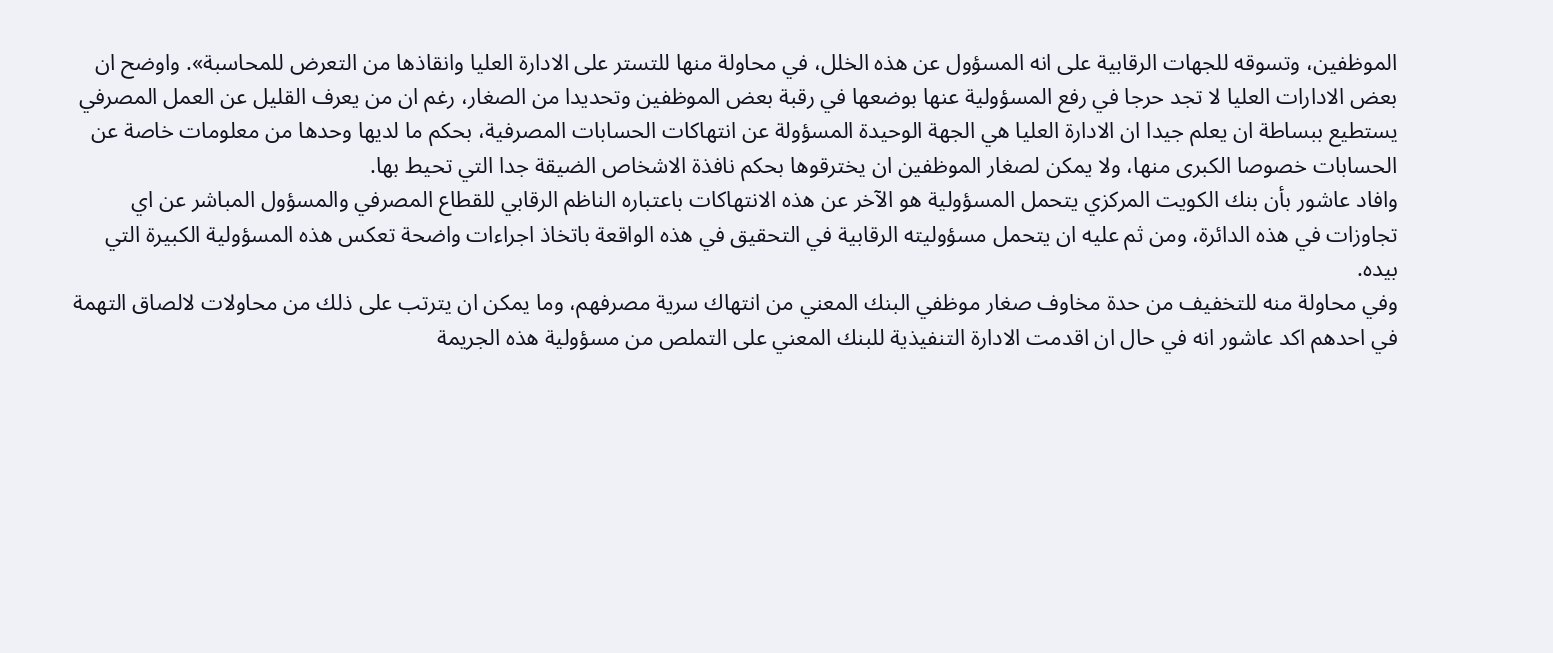الموظفين، وتسوقه للجهات الرقابية على انه المسؤول عن هذه الخلل، في محاولة منها للتستر على الادارة العليا وانقاذها من التعرض للمحاسبة». واوضح ان بعض الادارات العليا لا تجد حرجا في رفع المسؤولية عنها بوضعها في رقبة بعض الموظفين وتحديدا من الصغار، رغم ان من يعرف القليل عن العمل المصرفي يستطيع ببساطة ان يعلم جيدا ان الادارة العليا هي الجهة الوحيدة المسؤولة عن انتهاكات الحسابات المصرفية، بحكم ما لديها وحدها من معلومات خاصة عن الحسابات خصوصا الكبرى منها، ولا يمكن لصغار الموظفين ان يخترقوها بحكم نافذة الاشخاص الضيقة جدا التي تحيط بها.
وافاد عاشور بأن بنك الكويت المركزي يتحمل المسؤولية هو الآخر عن هذه الانتهاكات باعتباره الناظم الرقابي للقطاع المصرفي والمسؤول المباشر عن اي تجاوزات في هذه الدائرة، ومن ثم عليه ان يتحمل مسؤوليته الرقابية في التحقيق في هذه الواقعة باتخاذ اجراءات واضحة تعكس هذه المسؤولية الكبيرة التي بيده.
وفي محاولة منه للتخفيف من حدة مخاوف صغار موظفي البنك المعني من انتهاك سرية مصرفهم، وما يمكن ان يترتب على ذلك من محاولات لالصاق التهمة في احدهم اكد عاشور انه في حال ان اقدمت الادارة التنفيذية للبنك المعني على التملص من مسؤولية هذه الجريمة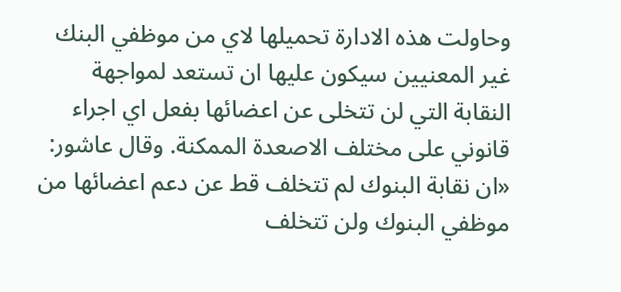وحاولت هذه الادارة تحميلها لاي من موظفي البنك غير المعنيين سيكون عليها ان تستعد لمواجهة النقابة التي لن تتخلى عن اعضائها بفعل اي اجراء قانوني على مختلف الاصعدة الممكنة. وقال عاشور: «ان نقابة البنوك لم تتخلف قط عن دعم اعضائها من موظفي البنوك ولن تتخلف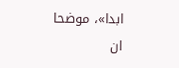ابدا»، موضحا ان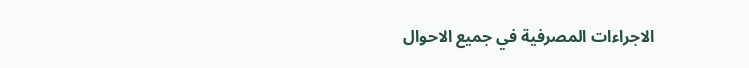الاجراءات المصرفية في جميع الاحوال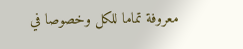معروفة تماما للكل وخصوصا في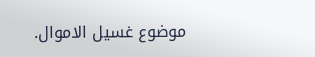موضوع غسيل الاموال.